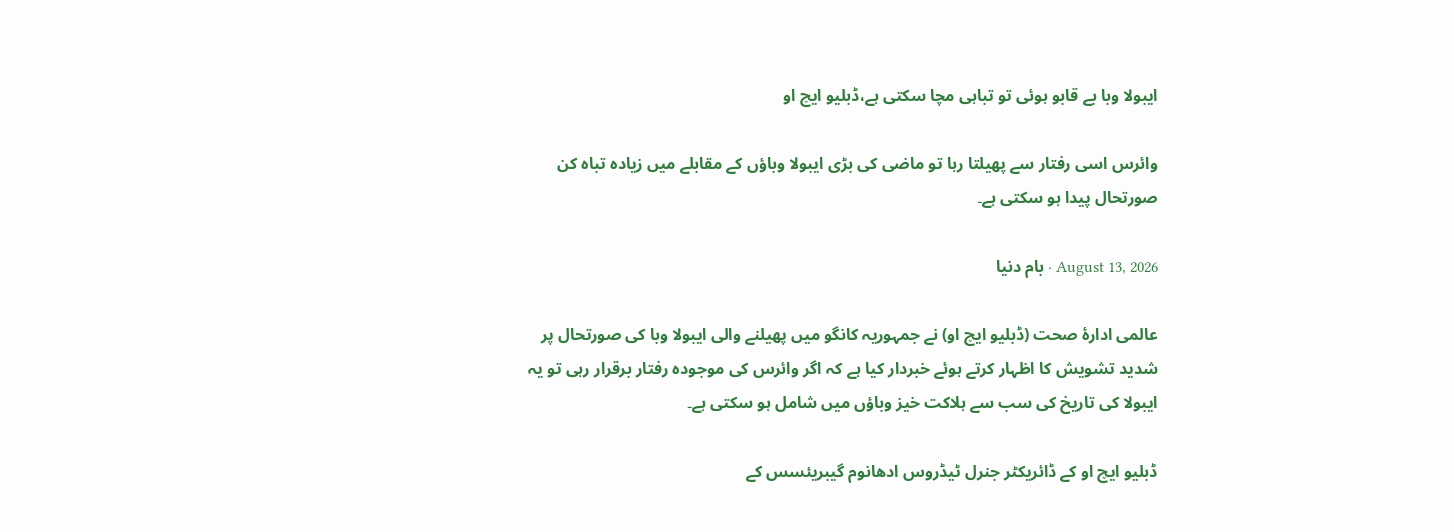ایبولا وبا بے قابو ہوئی تو تباہی مچا سکتی ہے،ڈبلیو ایچ او

وائرس اسی رفتار سے پھیلتا رہا تو ماضی کی بڑی ایبولا وباؤں کے مقابلے میں زیادہ تباہ کن صورتحال پیدا ہو سکتی ہے۔

August 13, 2026 · بام دنیا

عالمی ادارۂ صحت (ڈبلیو ایچ او) نے جمہوریہ کانگو میں پھیلنے والی ایبولا وبا کی صورتحال پر شدید تشویش کا اظہار کرتے ہوئے خبردار کیا ہے کہ اگر وائرس کی موجودہ رفتار برقرار رہی تو یہ ایبولا کی تاریخ کی سب سے ہلاکت خیز وباؤں میں شامل ہو سکتی ہے۔

ڈبلیو ایچ او کے ڈائریکٹر جنرل ٹیڈروس ادھانوم گیبریئسس کے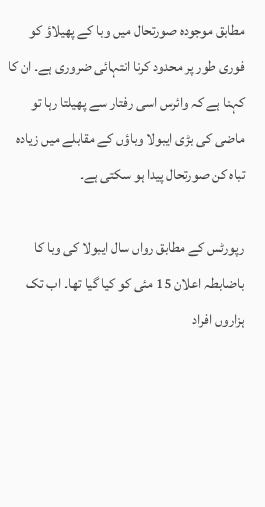مطابق موجودہ صورتحال میں وبا کے پھیلاؤ کو فوری طور پر محدود کرنا انتہائی ضروری ہے۔ ان کا کہنا ہے کہ وائرس اسی رفتار سے پھیلتا رہا تو ماضی کی بڑی ایبولا وباؤں کے مقابلے میں زیادہ تباہ کن صورتحال پیدا ہو سکتی ہے۔

رپورٹس کے مطابق رواں سال ایبولا کی وبا کا باضابطہ اعلان 15 مئی کو کیا گیا تھا۔ اب تک ہزاروں افراد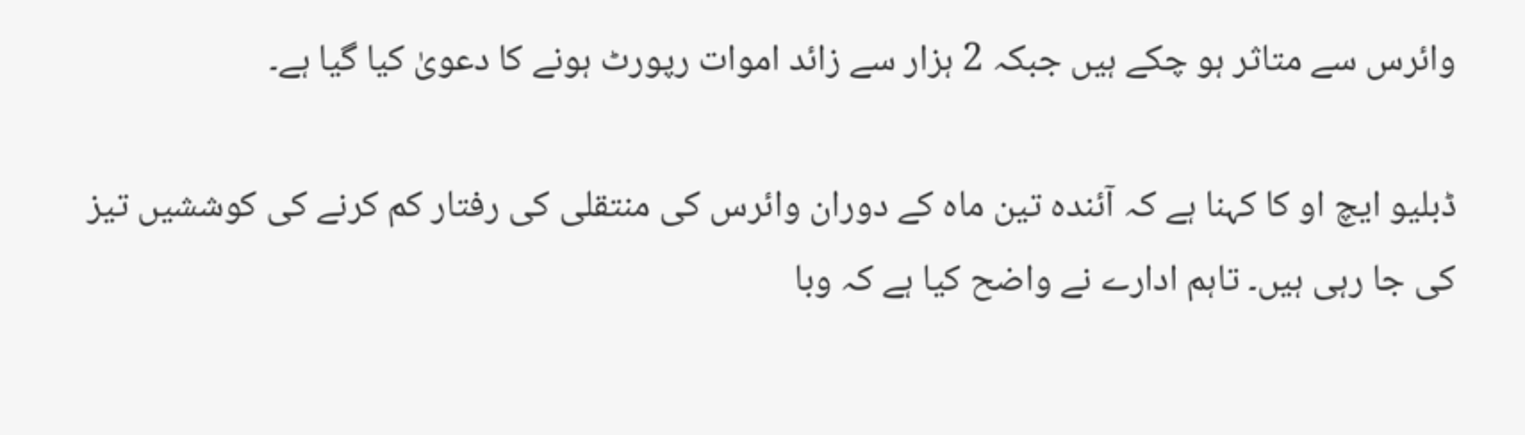وائرس سے متاثر ہو چکے ہیں جبکہ 2 ہزار سے زائد اموات رپورٹ ہونے کا دعویٰ کیا گیا ہے۔

ڈبلیو ایچ او کا کہنا ہے کہ آئندہ تین ماہ کے دوران وائرس کی منتقلی کی رفتار کم کرنے کی کوششیں تیز کی جا رہی ہیں۔ تاہم ادارے نے واضح کیا ہے کہ وبا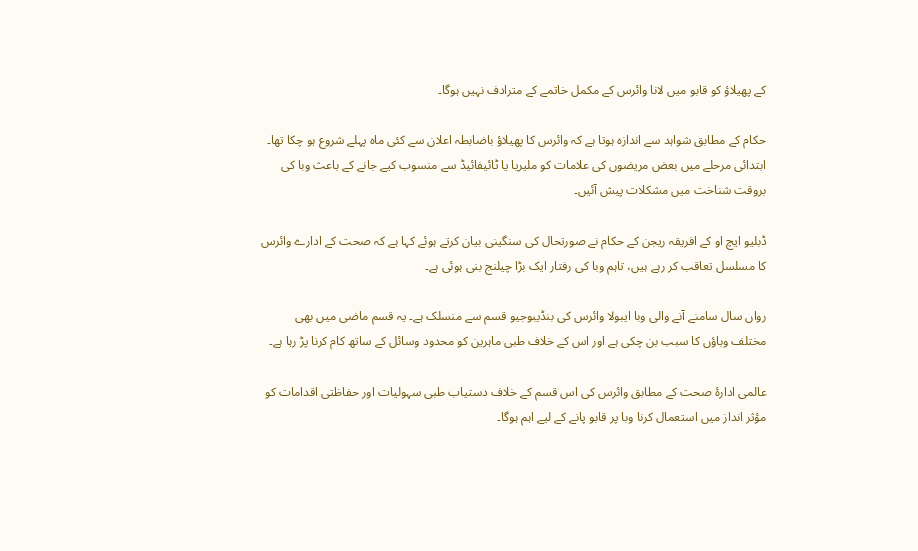کے پھیلاؤ کو قابو میں لانا وائرس کے مکمل خاتمے کے مترادف نہیں ہوگا۔

حکام کے مطابق شواہد سے اندازہ ہوتا ہے کہ وائرس کا پھیلاؤ باضابطہ اعلان سے کئی ماہ پہلے شروع ہو چکا تھا۔ ابتدائی مرحلے میں بعض مریضوں کی علامات کو ملیریا یا ٹائیفائیڈ سے منسوب کیے جانے کے باعث وبا کی بروقت شناخت میں مشکلات پیش آئیں۔

ڈبلیو ایچ او کے افریقہ ریجن کے حکام نے صورتحال کی سنگینی بیان کرتے ہوئے کہا ہے کہ صحت کے ادارے وائرس کا مسلسل تعاقب کر رہے ہیں، تاہم وبا کی رفتار ایک بڑا چیلنج بنی ہوئی ہے۔

رواں سال سامنے آنے والی وبا ایبولا وائرس کی بنڈیبوجیو قسم سے منسلک ہے۔ یہ قسم ماضی میں بھی مختلف وباؤں کا سبب بن چکی ہے اور اس کے خلاف طبی ماہرین کو محدود وسائل کے ساتھ کام کرنا پڑ رہا ہے۔

عالمی ادارۂ صحت کے مطابق وائرس کی اس قسم کے خلاف دستیاب طبی سہولیات اور حفاظتی اقدامات کو مؤثر انداز میں استعمال کرنا وبا پر قابو پانے کے لیے اہم ہوگا۔